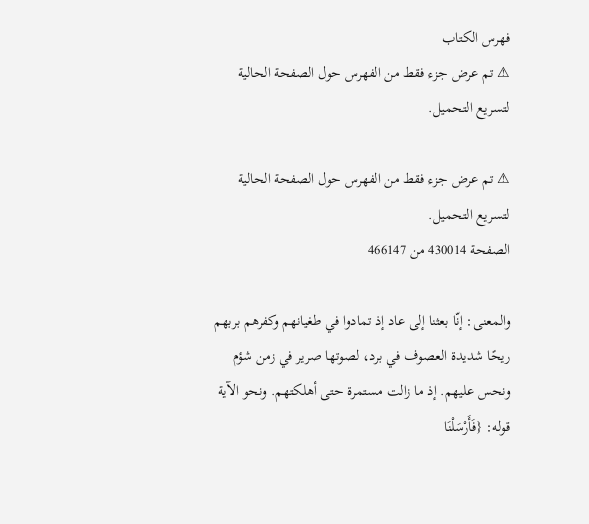فهرس الكتاب
⚠ تم عرض جزء فقط من الفهرس حول الصفحة الحالية لتسريع التحميل.

⚠ تم عرض جزء فقط من الفهرس حول الصفحة الحالية لتسريع التحميل.
الصفحة 430014 من 466147

والمعنى: إنّا بعثنا إلى عاد إذ تمادوا في طغيانهم وكفرهم بربهم ريحًا شديدة العصوف في برد، لصوتها صرير في زمن شؤم ونحس عليهم. إذ ما زالت مستمرة حتى أهلكتهم. ونحو الآية قوله: {فَأَرْسَلْنَا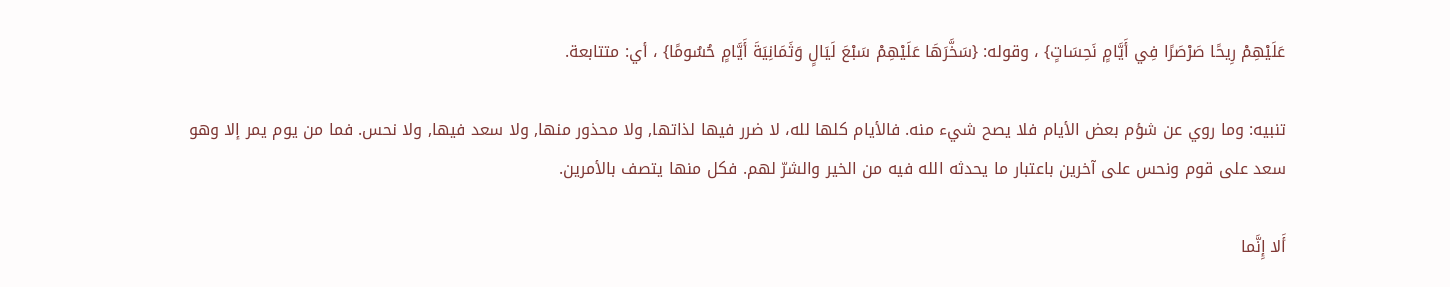عَلَيْهِمْ رِيحًا صَرْصَرًا فِي أَيَّامٍ نَحِسَاتٍ} ، وقوله: {سَخَّرَهَا عَلَيْهِمْ سَبْعَ لَيَالٍ وَثَمَانِيَةَ أَيَّامٍ حُسُومًا} ، أي: متتابعة.

تنبيه: وما روي عن شؤم بعض الأيام فلا يصح شيء منه. فالأيام كلها لله، لا ضرر فيها لذاتها, ولا محذور منها, ولا سعد فيها, ولا نحس. فما من يوم يمر إلا وهو سعد على قوم ونحس على آخرين باعتبار ما يحدثه الله فيه من الخير والشرّ لهم. فكل منها يتصف بالأمرين.

أَلا إِنَّما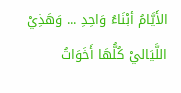الأَيَّامُ أبْنَاءُ وَاحِدِ ... وَهَذِيْ اللَّيَاليْ كُلُّهَا أَخَوَاتُ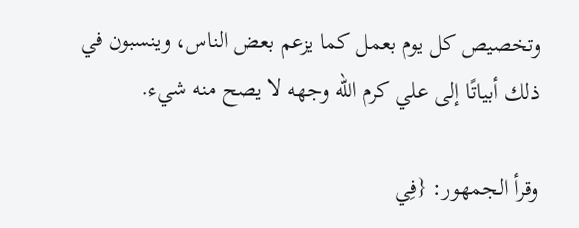وتخصيص كل يوم بعمل كما يزعم بعض الناس، وينسبون في ذلك أبياتًا إلى علي كرم الله وجهه لا يصح منه شيء.

وقرأ الجمهور: {فِي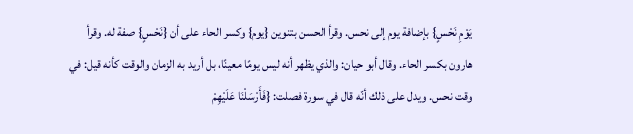يَوْمِ نَحْسٍ} بإضافة يوم إلى نحس. وقرأ الحسن بتنوين {يوم} وكسر الحاء على أن {نَحْسٍ} صفة له. وقرأ هارون بكسر الحاء. وقال أبو حيان: والذي يظهر أنه ليس يومًا معينًا، بل أريد به الزمان والوقت كأنه قيل: في وقت نحس. ويدل على ذلك أنّه قال في سورة فصلت: {فَأَرْسَلْنَا عَلَيْهِمْ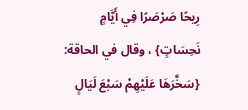رِيحًا صَرْصَرًا فِي أَيَّامٍ نَحِسَاتٍ} ، وقال في الحاقة: {سَخَّرَهَا عَلَيْهِمْ سَبْعَ لَيَالٍ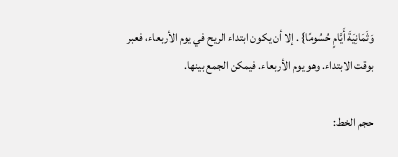وَثَمَانِيَةَ أَيَّامٍ حُسُومًا} . إلا أن يكون ابتداء الريح في يوم الأربعاء، فعبر بوقت الابتداء. وهو يوم الأربعاء. فيمكن الجمع بينها.

حجم الخط: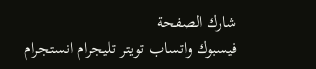شارك الصفحة
فيسبوك واتساب تويتر تليجرام انستجرام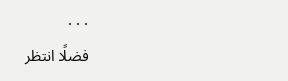. . .
فضلًا انتظر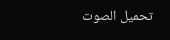تحميل الصوت